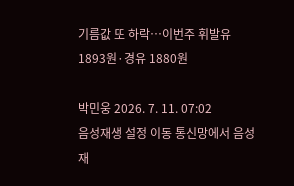기름값 또 하락…이번주 휘발유 1893원·경유 1880원

박민웅 2026. 7. 11. 07:02
음성재생 설정 이동 통신망에서 음성 재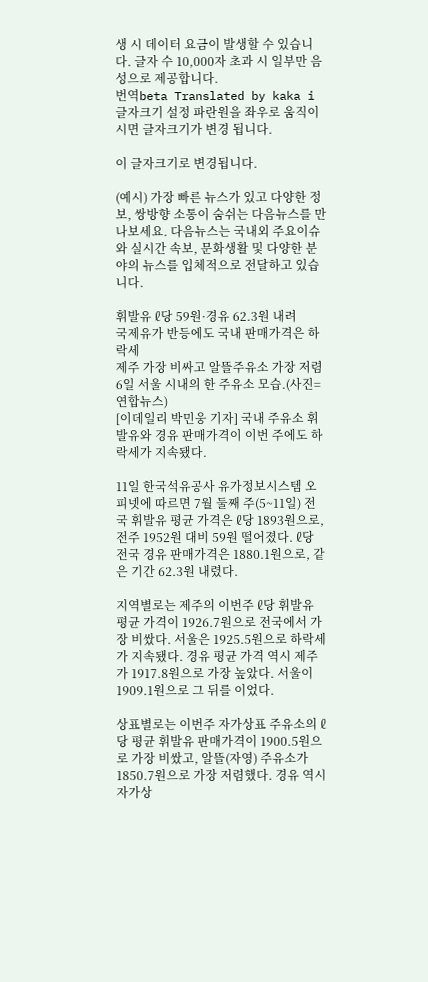생 시 데이터 요금이 발생할 수 있습니다. 글자 수 10,000자 초과 시 일부만 음성으로 제공합니다.
번역beta Translated by kaka i
글자크기 설정 파란원을 좌우로 움직이시면 글자크기가 변경 됩니다.

이 글자크기로 변경됩니다.

(예시) 가장 빠른 뉴스가 있고 다양한 정보, 쌍방향 소통이 숨쉬는 다음뉴스를 만나보세요. 다음뉴스는 국내외 주요이슈와 실시간 속보, 문화생활 및 다양한 분야의 뉴스를 입체적으로 전달하고 있습니다.

휘발유 ℓ당 59원·경유 62.3원 내려
국제유가 반등에도 국내 판매가격은 하락세
제주 가장 비싸고 알뜰주유소 가장 저렴
6일 서울 시내의 한 주유소 모습.(사진=연합뉴스)
[이데일리 박민웅 기자] 국내 주유소 휘발유와 경유 판매가격이 이번 주에도 하락세가 지속됐다.

11일 한국석유공사 유가정보시스템 오피넷에 따르면 7월 둘째 주(5~11일) 전국 휘발유 평균 가격은 ℓ당 1893원으로, 전주 1952원 대비 59원 떨어졌다. ℓ당 전국 경유 판매가격은 1880.1원으로, 같은 기간 62.3원 내렸다.

지역별로는 제주의 이번주 ℓ당 휘발유 평균 가격이 1926.7원으로 전국에서 가장 비쌌다. 서울은 1925.5원으로 하락세가 지속됐다. 경유 평균 가격 역시 제주가 1917.8원으로 가장 높았다. 서울이 1909.1원으로 그 뒤를 이었다.

상표별로는 이번주 자가상표 주유소의 ℓ당 평균 휘발유 판매가격이 1900.5원으로 가장 비쌌고, 알뜰(자영) 주유소가 1850.7원으로 가장 저렴했다. 경유 역시 자가상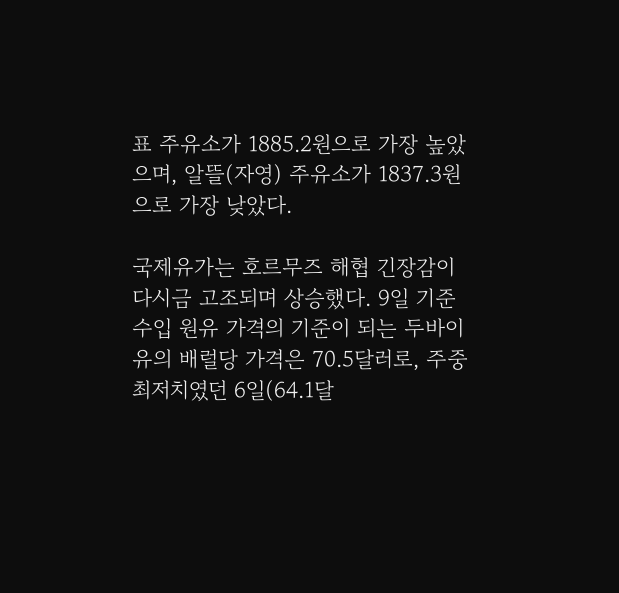표 주유소가 1885.2원으로 가장 높았으며, 알뜰(자영) 주유소가 1837.3원으로 가장 낮았다.

국제유가는 호르무즈 해협 긴장감이 다시금 고조되며 상승했다. 9일 기준 수입 원유 가격의 기준이 되는 두바이유의 배럴당 가격은 70.5달러로, 주중 최저치였던 6일(64.1달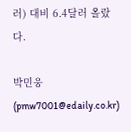러) 대비 6.4달러 올랐다.

박민웅 (pmw7001@edaily.co.kr)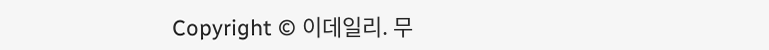Copyright © 이데일리. 무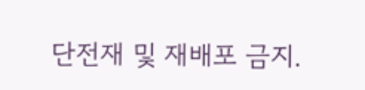단전재 및 재배포 금지.